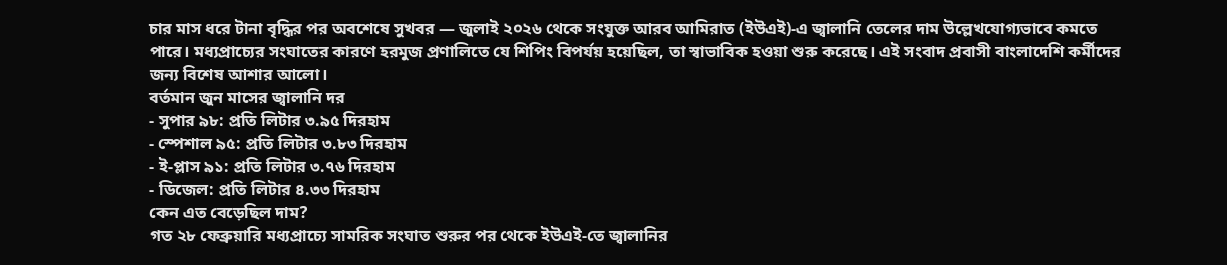চার মাস ধরে টানা বৃদ্ধির পর অবশেষে সুখবর — জুলাই ২০২৬ থেকে সংযুক্ত আরব আমিরাত (ইউএই)-এ জ্বালানি তেলের দাম উল্লেখযোগ্যভাবে কমতে পারে। মধ্যপ্রাচ্যের সংঘাতের কারণে হরমুজ প্রণালিতে যে শিপিং বিপর্যয় হয়েছিল, তা স্বাভাবিক হওয়া শুরু করেছে। এই সংবাদ প্রবাসী বাংলাদেশি কর্মীদের জন্য বিশেষ আশার আলো।
বর্তমান জুন মাসের জ্বালানি দর
- সুপার ৯৮: প্রতি লিটার ৩.৯৫ দিরহাম
- স্পেশাল ৯৫: প্রতি লিটার ৩.৮৩ দিরহাম
- ই-প্লাস ৯১: প্রতি লিটার ৩.৭৬ দিরহাম
- ডিজেল: প্রতি লিটার ৪.৩৩ দিরহাম
কেন এত বেড়েছিল দাম?
গত ২৮ ফেব্রুয়ারি মধ্যপ্রাচ্যে সামরিক সংঘাত শুরুর পর থেকে ইউএই-তে জ্বালানির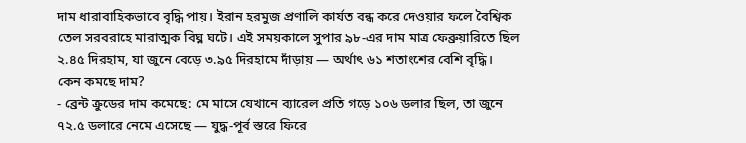দাম ধারাবাহিকভাবে বৃদ্ধি পায়। ইরান হরমুজ প্রণালি কার্যত বন্ধ করে দেওয়ার ফলে বৈশ্বিক তেল সরবরাহে মারাত্মক বিঘ্ন ঘটে। এই সময়কালে সুপার ৯৮-এর দাম মাত্র ফেব্রুয়ারিতে ছিল ২.৪৫ দিরহাম, যা জুনে বেড়ে ৩.৯৫ দিরহামে দাঁড়ায় — অর্থাৎ ৬১ শতাংশের বেশি বৃদ্ধি।
কেন কমছে দাম?
- ব্রেন্ট ক্রুডের দাম কমেছে: মে মাসে যেখানে ব্যারেল প্রতি গড়ে ১০৬ ডলার ছিল, তা জুনে ৭২.৫ ডলারে নেমে এসেছে — যুদ্ধ-পূর্ব স্তরে ফিরে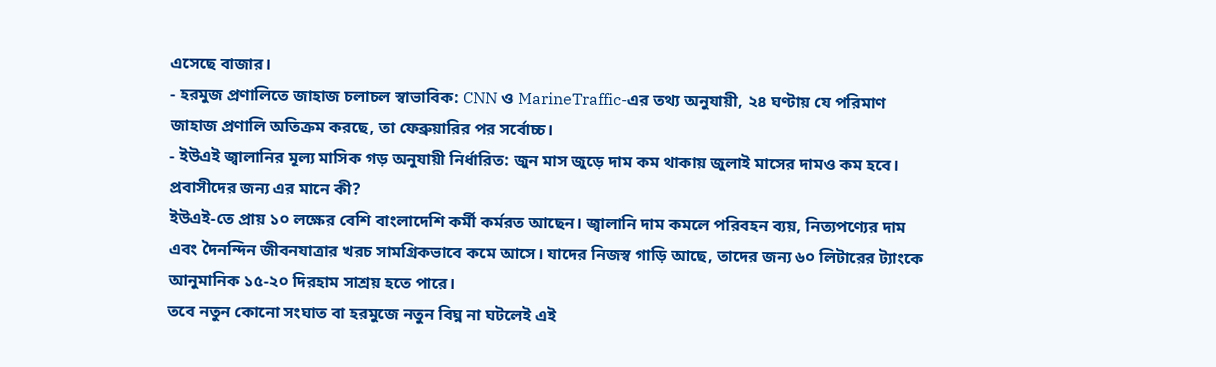এসেছে বাজার।
- হরমুজ প্রণালিতে জাহাজ চলাচল স্বাভাবিক: CNN ও MarineTraffic-এর তথ্য অনুযায়ী, ২৪ ঘণ্টায় যে পরিমাণ জাহাজ প্রণালি অতিক্রম করছে, তা ফেব্রুয়ারির পর সর্বোচ্চ।
- ইউএই জ্বালানির মূল্য মাসিক গড় অনুযায়ী নির্ধারিত: জুন মাস জুড়ে দাম কম থাকায় জুলাই মাসের দামও কম হবে।
প্রবাসীদের জন্য এর মানে কী?
ইউএই-তে প্রায় ১০ লক্ষের বেশি বাংলাদেশি কর্মী কর্মরত আছেন। জ্বালানি দাম কমলে পরিবহন ব্যয়, নিত্যপণ্যের দাম এবং দৈনন্দিন জীবনযাত্রার খরচ সামগ্রিকভাবে কমে আসে। যাদের নিজস্ব গাড়ি আছে, তাদের জন্য ৬০ লিটারের ট্যাংকে আনুমানিক ১৫-২০ দিরহাম সাশ্রয় হতে পারে।
তবে নতুন কোনো সংঘাত বা হরমুজে নতুন বিঘ্ন না ঘটলেই এই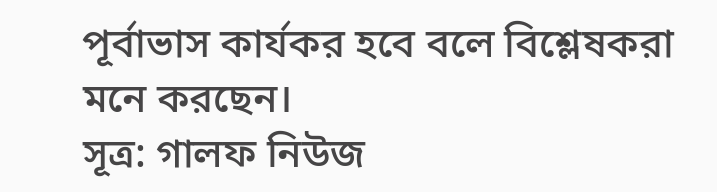পূর্বাভাস কার্যকর হবে বলে বিশ্লেষকরা মনে করছেন।
সূত্র: গালফ নিউজ